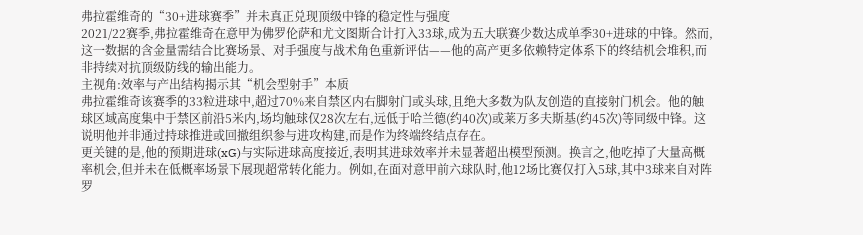弗拉霍维奇的“30+进球赛季”并未真正兑现顶级中锋的稳定性与强度
2021/22赛季,弗拉霍维奇在意甲为佛罗伦萨和尤文图斯合计打入33球,成为五大联赛少数达成单季30+进球的中锋。然而,这一数据的含金量需结合比赛场景、对手强度与战术角色重新评估——他的高产更多依赖特定体系下的终结机会堆积,而非持续对抗顶级防线的输出能力。
主视角:效率与产出结构揭示其“机会型射手”本质
弗拉霍维奇该赛季的33粒进球中,超过70%来自禁区内右脚射门或头球,且绝大多数为队友创造的直接射门机会。他的触球区域高度集中于禁区前沿5米内,场均触球仅28次左右,远低于哈兰德(约40次)或莱万多夫斯基(约45次)等同级中锋。这说明他并非通过持球推进或回撤组织参与进攻构建,而是作为终端终结点存在。
更关键的是,他的预期进球(xG)与实际进球高度接近,表明其进球效率并未显著超出模型预测。换言之,他吃掉了大量高概率机会,但并未在低概率场景下展现超常转化能力。例如,在面对意甲前六球队时,他12场比赛仅打入5球,其中3球来自对阵罗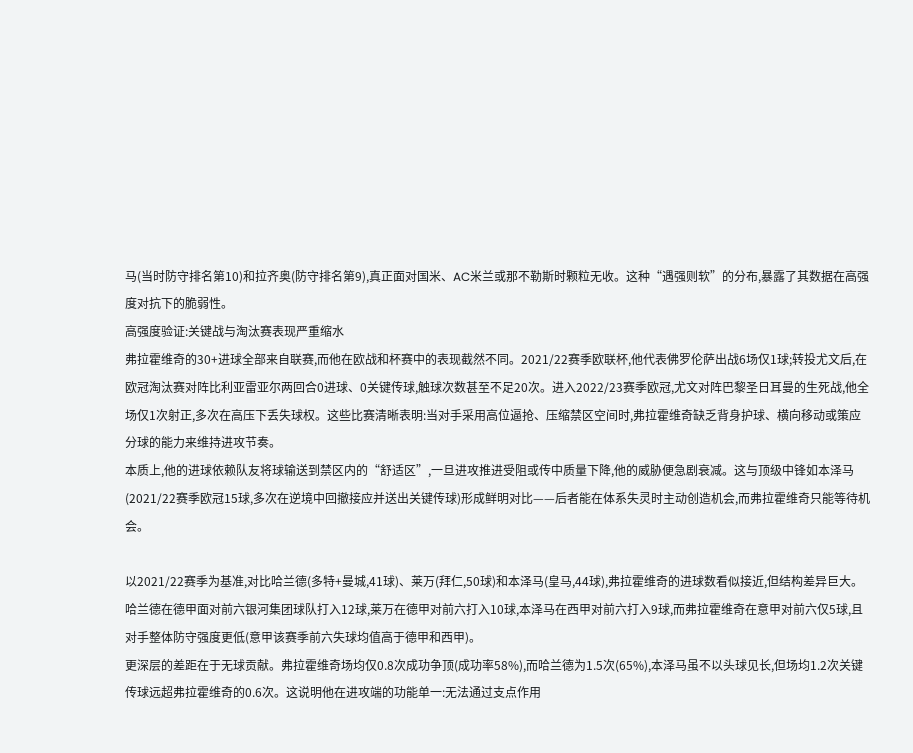马(当时防守排名第10)和拉齐奥(防守排名第9),真正面对国米、AC米兰或那不勒斯时颗粒无收。这种“遇强则软”的分布,暴露了其数据在高强度对抗下的脆弱性。
高强度验证:关键战与淘汰赛表现严重缩水
弗拉霍维奇的30+进球全部来自联赛,而他在欧战和杯赛中的表现截然不同。2021/22赛季欧联杯,他代表佛罗伦萨出战6场仅1球;转投尤文后,在欧冠淘汰赛对阵比利亚雷亚尔两回合0进球、0关键传球,触球次数甚至不足20次。进入2022/23赛季欧冠,尤文对阵巴黎圣日耳曼的生死战,他全场仅1次射正,多次在高压下丢失球权。这些比赛清晰表明:当对手采用高位逼抢、压缩禁区空间时,弗拉霍维奇缺乏背身护球、横向移动或策应分球的能力来维持进攻节奏。
本质上,他的进球依赖队友将球输送到禁区内的“舒适区”,一旦进攻推进受阻或传中质量下降,他的威胁便急剧衰减。这与顶级中锋如本泽马(2021/22赛季欧冠15球,多次在逆境中回撤接应并送出关键传球)形成鲜明对比——后者能在体系失灵时主动创造机会,而弗拉霍维奇只能等待机会。

以2021/22赛季为基准,对比哈兰德(多特+曼城,41球)、莱万(拜仁,50球)和本泽马(皇马,44球),弗拉霍维奇的进球数看似接近,但结构差异巨大。哈兰德在德甲面对前六银河集团球队打入12球,莱万在德甲对前六打入10球,本泽马在西甲对前六打入9球,而弗拉霍维奇在意甲对前六仅5球,且对手整体防守强度更低(意甲该赛季前六失球均值高于德甲和西甲)。
更深层的差距在于无球贡献。弗拉霍维奇场均仅0.8次成功争顶(成功率58%),而哈兰德为1.5次(65%),本泽马虽不以头球见长,但场均1.2次关键传球远超弗拉霍维奇的0.6次。这说明他在进攻端的功能单一:无法通过支点作用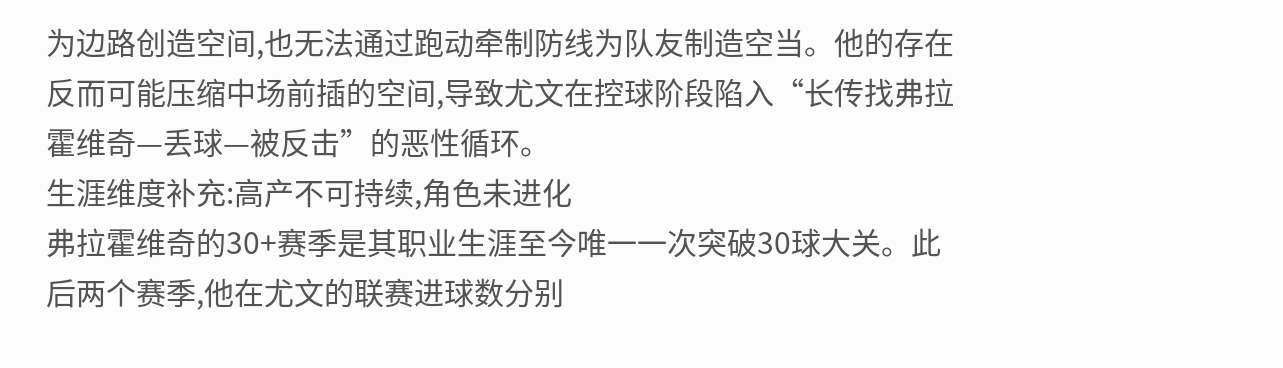为边路创造空间,也无法通过跑动牵制防线为队友制造空当。他的存在反而可能压缩中场前插的空间,导致尤文在控球阶段陷入“长传找弗拉霍维奇—丢球—被反击”的恶性循环。
生涯维度补充:高产不可持续,角色未进化
弗拉霍维奇的30+赛季是其职业生涯至今唯一一次突破30球大关。此后两个赛季,他在尤文的联赛进球数分别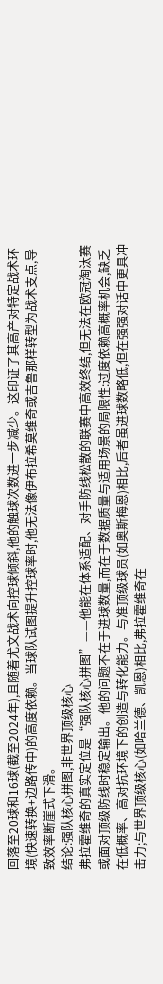回落至20球和16球(截至2024年),且随着尤文战术向控球倾斜,他的触球次数进一步减少。这印证了其高产对特定战术环境(快速转换+边路传中)的高度依赖。当球队试图提升控球率时,他无法像伊布拉希莫维奇或吉鲁那样转型为战术支点,导致效率断崖式下滑。
结论:强队核心拼图,非世界顶级核心
弗拉霍维奇的真实定位是“强队核心拼图”——他能在体系适配、对手防线松散的联赛中高效终结,但无法在欧冠淘汰赛或面对顶级防线时稳定输出。他的问题不在于进球数量,而在于数据质量与适用场景的局限性:过度依赖高概率机会,缺乏在低概率、高对抗环境下的创造与转化能力。与准顶级球员(如奥斯梅恩)相比,后者虽进球数略低,但在强强对话中更具冲击力;与世界顶级核心(如哈兰德、凯恩)相比,弗拉霍维奇在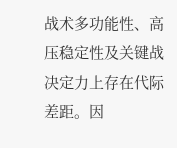战术多功能性、高压稳定性及关键战决定力上存在代际差距。因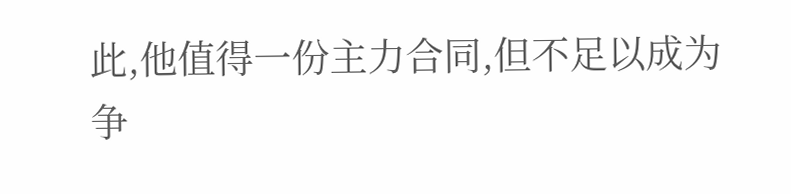此,他值得一份主力合同,但不足以成为争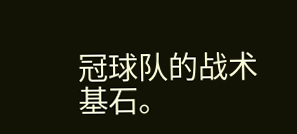冠球队的战术基石。